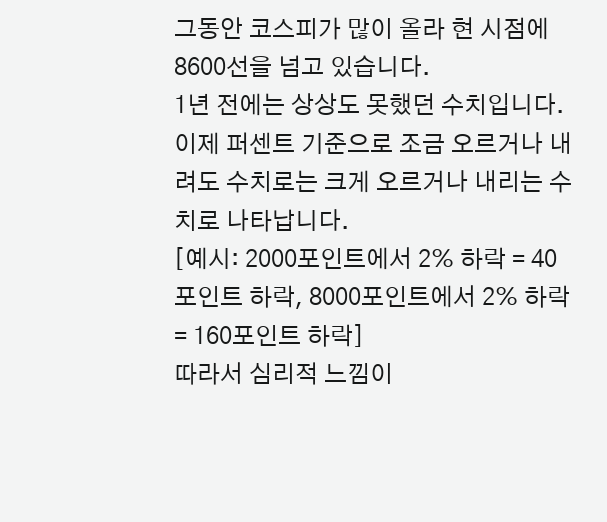그동안 코스피가 많이 올라 현 시점에 8600선을 넘고 있습니다.
1년 전에는 상상도 못했던 수치입니다.
이제 퍼센트 기준으로 조금 오르거나 내려도 수치로는 크게 오르거나 내리는 수치로 나타납니다.
[예시: 2000포인트에서 2% 하락 = 40포인트 하락, 8000포인트에서 2% 하락 = 160포인트 하락]
따라서 심리적 느낌이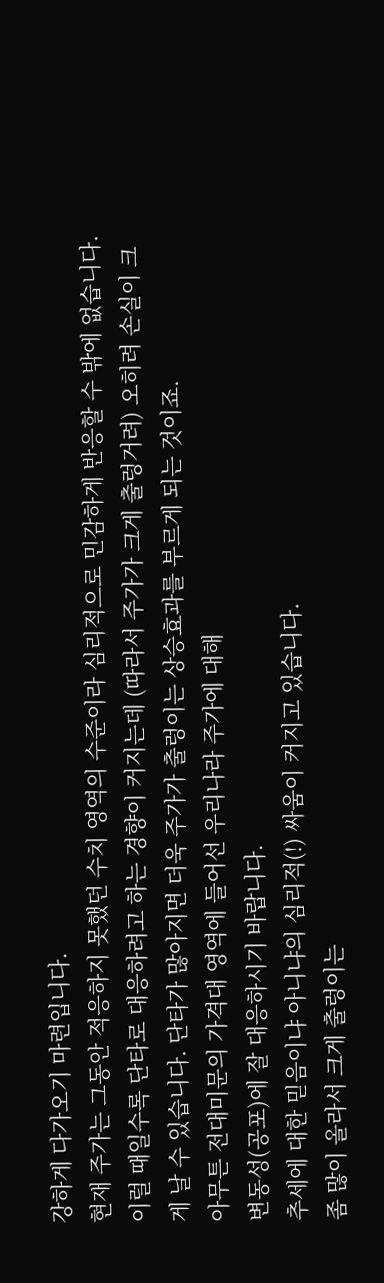강하게 다가오기 마련입니다.
현재 주가는 그동안 적응하지 못했던 수치 영역의 수준이라 심리적으로 민감하게 반응할 수 밖에 없습니다.
이럴 때일수록 단타로 대응하려고 하는 경향이 커지는데 (따라서 주가가 크게 출렁거려) 오히려 손실이 크게 날 수 있습니다. 단타가 많아지면 더욱 주가가 출렁이는 상승효과를 부르게 되는 것이죠.
아무튼 전대미문의 가격대 영역에 들어선 우리나라 주가에 대해
변동성(공포)에 잘 대응하시기 바랍니다.
추세에 대한 믿음이냐 아니냐의 심리적(!) 싸움이 커지고 있습니다.
좀 많이 올라서 크게 출렁이는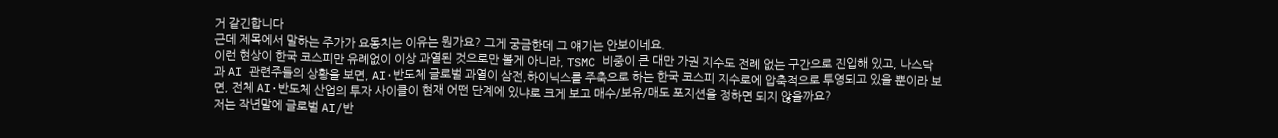거 같긴합니다
근데 제목에서 말하는 주가가 요동치는 이유는 뭔가요? 그게 궁금한데 그 얘기는 안보이네요.
이런 현상이 한국 코스피만 유례없이 이상 과열된 것으로만 볼게 아니라, TSMC 비중이 큰 대만 가권 지수도 전례 없는 구간으로 진입해 있고, 나스닥과 AI 관련주들의 상황을 보면, AI·반도체 글로벌 과열이 삼전,하이닉스를 주축으로 하는 한국 코스피 지수로에 압축적으로 투영되고 있을 뿐이라 보면, 전체 AI·반도체 산업의 투자 사이클이 현재 어떤 단계에 있냐로 크게 보고 매수/보유/매도 포지션을 정하면 되지 않을까요?
저는 작년말에 글로벌 AI/반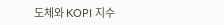도체와 KOPI 지수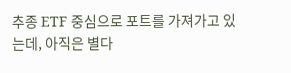추종 ETF 중심으로 포트를 가져가고 있는데, 아직은 별다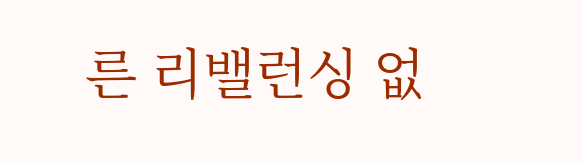른 리밸런싱 없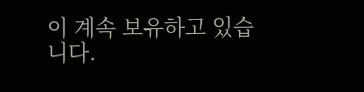이 계속 보유하고 있습니다.